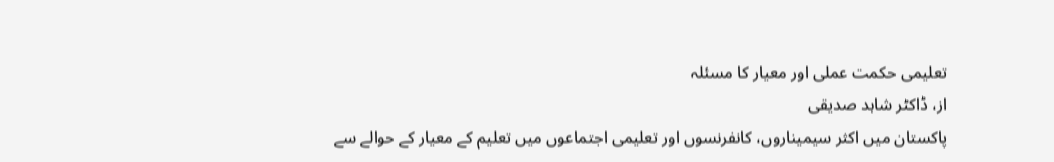تعلیمی حکمت عملی اور معیار کا مسئلہ
از، ڈاکٹر شاہد صدیقی
پاکستان میں اکثر سیمیناروں، کانفرنسوں اور تعلیمی اجتماعوں میں تعلیم کے معیار کے حوالے سے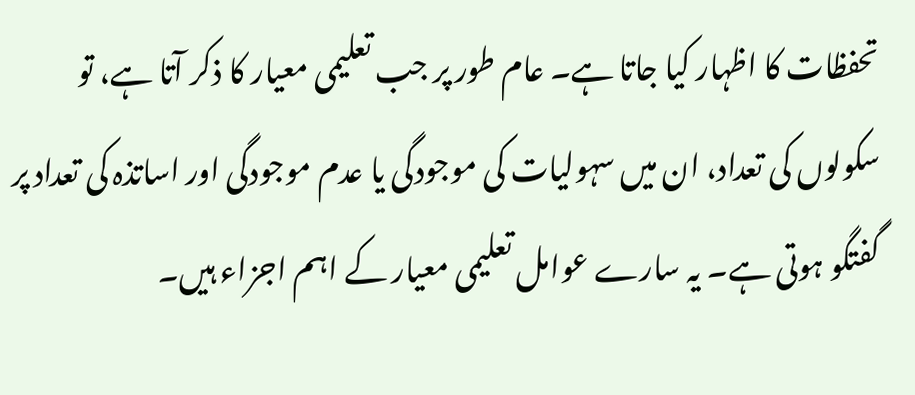تحفظات کا اظہار کیا جاتا ہے۔ عام طور پر جب تعلیمی معیار کا ذکر آتا ہے، تو سکولوں کی تعداد، ان میں سہولیات کی موجودگی یا عدم موجودگی اور اساتذہ کی تعداد پر گفتگو ہوتی ہے۔ یہ سارے عوامل تعلیمی معیار کے اہم اجزاء ہیں۔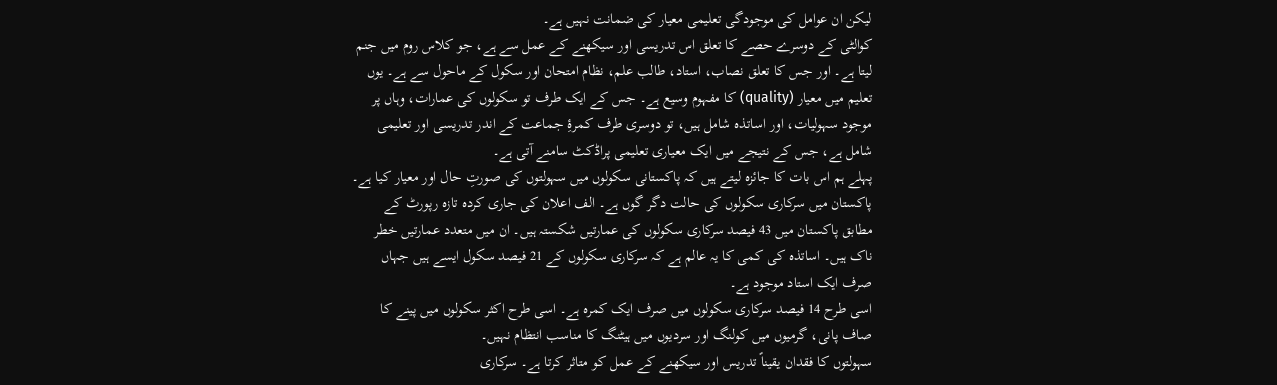لیکن ان عوامل کی موجودگی تعلیمی معیار کی ضمانت نہیں ہے۔
کوالٹی کے دوسرے حصے کا تعلق اس تدریسی اور سیکھنے کے عمل سے ہے، جو کلاس روم میں جنم لیتا ہے۔ اور جس کا تعلق نصاب، استاد، طالب علم، نظام امتحان اور سکول کے ماحول سے ہے۔ یوں تعلیم میں معیار (quality) کا مفہوم وسیع ہے۔ جس کے ایک طرف تو سکولوں کی عمارات، وہاں پر موجود سہولیات، اور اساتذہ شامل ہیں، تو دوسری طرف کمرۂِ جماعت کے اندر تدریسی اور تعلیمی شامل ہے، جس کے نتیجے میں ایک معیاری تعلیمی پراڈکٹ سامنے آتی ہے۔
پہلے ہم اس بات کا جائزہ لیتے ہیں کہ پاکستانی سکولوں میں سہولتوں کی صورتِ حال اور معیار کیا ہے۔
پاکستان میں سرکاری سکولوں کی حالت دگر گوں ہے۔ الف اعلان کی جاری کردہ تازہ رپورٹ کے مطابق پاکستان میں 43 فیصد سرکاری سکولوں کی عمارتیں شکستہ ہیں۔ ان میں متعدد عمارتیں خطر ناک ہیں۔ اساتذہ کی کمی کا یہ عالم ہے کہ سرکاری سکولوں کے 21 فیصد سکول ایسے ہیں جہاں صرف ایک استاد موجود ہے۔
اسی طرح 14 فیصد سرکاری سکولوں میں صرف ایک کمرہ ہے۔ اسی طرح اکثر سکولوں میں پینے کا صاف پانی، گرمیوں میں کولنگ اور سردیوں میں ہیٹنگ کا مناسب انتظام نہیں۔
سہولتوں کا فقدان یقیناً تدریس اور سیکھنے کے عمل کو متاثر کرتا ہے۔ سرکاری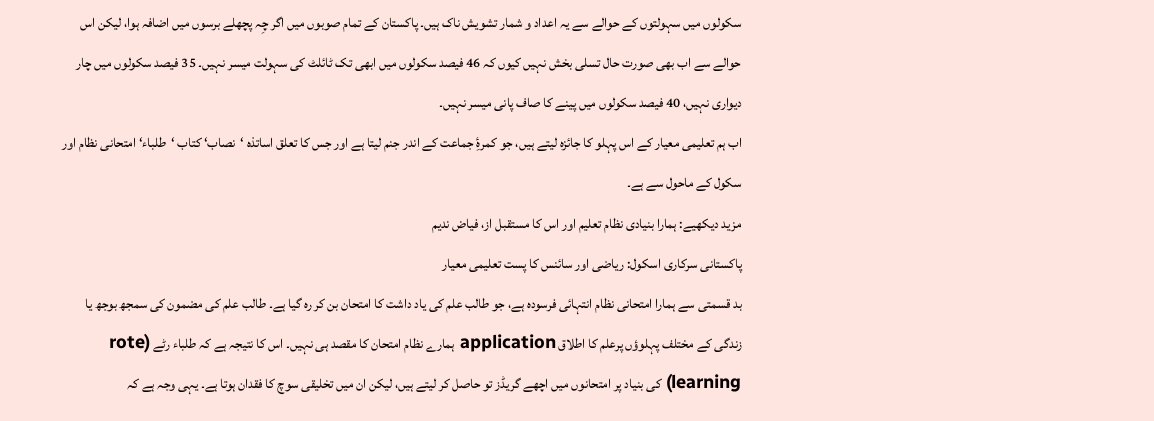سکولوں میں سہولتوں کے حوالے سے یہ اعداد و شمار تشویش ناک ہیں۔ پاکستان کے تمام صوبوں میں اگر چِہ پچھلے برسوں میں اضافہ ہوا، لیکن اس حوالے سے اب بھی صورت حال تسلی بخش نہیں کیوں کہ 46 فیصد سکولوں میں ابھی تک ٹائلٹ کی سہولت میسر نہیں۔ 35 فیصد سکولوں میں چار دیواری نہیں، 40 فیصد سکولوں میں پینے کا صاف پانی میسر نہیں۔
اب ہم تعلیمی معیار کے اس پہلو کا جائزہ لیتے ہیں، جو کمرۂِ جماعت کے اندر جنم لیتا ہے اور جس کا تعلق اساتذہ ‘نصاب‘ کتاب ‘طلباء‘ امتحانی نظام اور سکول کے ماحول سے ہے۔
مزید دیکھیے: ہمارا بنیادی نظام تعلیم اور اس کا مستقبل از، فیاض ندیم
پاکستانی سرکاری اسکول: ریاضی اور سائنس کا پست تعلیمی معیار
بد قسمتی سے ہمارا امتحانی نظام انتہائی فرسودہ ہے، جو طالب علم کی یاد داشت کا امتحان بن کر رہ گیا ہے۔ طالب علم کی مضمون کی سمجھ بوجھ یا زندگی کے مختلف پہلوؤں پرعلم کا اطلاق application ہمارے نظام امتحان کا مقصد ہی نہیں۔ اس کا نتیجہ ہے کہ طلباء رٹے (rote learning) کی بنیاد پر امتحانوں میں اچھے گریڈز تو حاصل کر لیتے ہیں، لیکن ان میں تخلیقی سوچ کا فقدان ہوتا ہے۔ یہی وجہ ہے کہ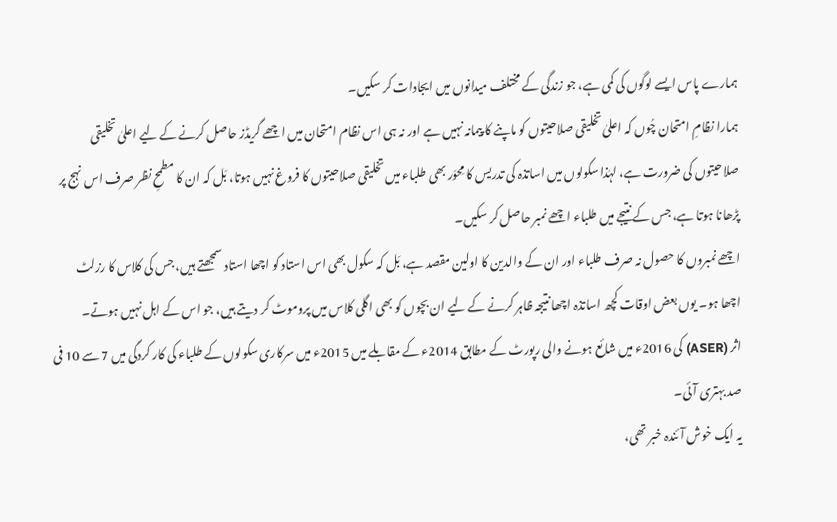ہمارے پاس ایسے لوگوں کی کمی ہے، جو زندگی کے مختلف میدانوں میں ایجادات کر سکیں۔
ہمارا نظامِ امتحان چُوں کہ اعلیٰ تخلیقی صلاحیتوں کو ماپنے کا پیمانہ نہیں ہے اور نہ ہی اس نظام امتحان میں اچھے گریڈز حاصل کرنے کے لیے اعلیٰ تخلیقی صلاحیتوں کی ضرورت ہے، لہٰذا سکولوں میں اساتذہ کی تدریس کا مِحوَر بھی طلباء میں تخلیقی صلاحیتوں کا فروغ نہیں ہوتا، بَل کہ ان کا مطمحِ نظر صرف اس نہج پر پڑھانا ہوتا ہے، جس کے نتیجے میں طلباء اچھے نمبر حاصل کر سکیں۔
اچھے نمبروں کا حصول نہ صرف طلباء اور ان کے والدین کا اولین مقصد ہے، بَل کہ سکول بھی اس استاد کو اچھا استاد سمجھتے ہیں، جس کی کلاس کا رزلٹ اچھا ہو۔ یوں بعض اوقات کچھ اساتذہ اچھا نتیجہ ظاہر کرنے کے لیے ان بچوں کو بھی اگلی کلاس میں پروموٹ کر دیتے ہیں، جو اس کے اہل نہیں ہوتے۔
اثر (ASER) کی 2016ء میں شائع ہونے والی رپورٹ کے مطابق 2014ء کے مقابلے میں 2015ء میں سرکاری سکولوں کے طلباء کی کار کردگی میں 7 سے 10 فی صد بہتری آئی۔
یہ ایک خوش آئندہ خبر تھی،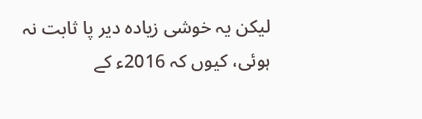لیکن یہ خوشی زیادہ دیر پا ثابت نہ ہوئی، کیوں کہ 2016ء کے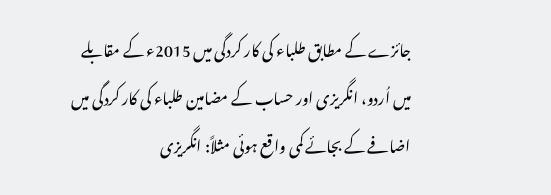جائزے کے مطابق طلباء کی کار کردگی میں 2015ء کے مقابلے میں اُردو، انگریزی اور حساب کے مضامین طلباء کی کار کردگی میں اضافے کے بجائے کمی واقع ہوئی مثلاً: انگریزی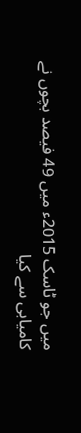میں جو ٹاسک 2015ء میں 49 فیصد بچوں نے کامیابی سے کیا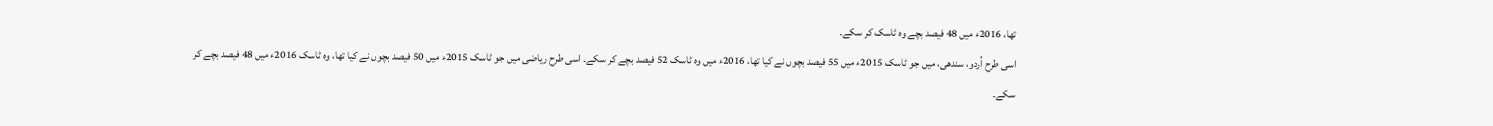تھا، 2016ء میں 48 فیصد بچے وہ ٹاسک کر سکے۔
اسی طرح اُردو، سندھی، میں جو ٹاسک 2015ء میں 55 فیصد بچوں نے کیا تھا، 2016ء میں وہ ٹاسک 52 فیصد بچے کر سکے۔ اسی طرح ریاضی میں جو ٹاسک 2015ء میں 50 فیصد بچوں نے کیا تھا، وہ ٹاسک 2016ء میں 48 فیصد بچے کر سکے۔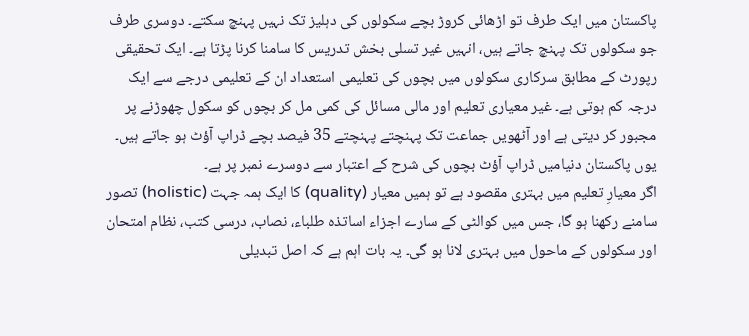پاکستان میں ایک طرف تو اڑھائی کروڑ بچے سکولوں کی دہلیز تک نہیں پہنچ سکتے۔ دوسری طرف جو سکولوں تک پہنچ جاتے ہیں، انہیں غیر تسلی بخش تدریس کا سامنا کرنا پڑتا ہے۔ ایک تحقیقی رپورٹ کے مطابق سرکاری سکولوں میں بچوں کی تعلیمی استعداد ان کے تعلیمی درجے سے ایک درجہ کم ہوتی ہے۔ غیر معیاری تعلیم اور مالی مسائل کی کمی مل کر بچوں کو سکول چھوڑنے پر مجبور کر دیتی ہے اور آٹھویں جماعت تک پہنچتے پہنچتے 35 فیصد بچے ڈراپ آؤٹ ہو جاتے ہیں۔ یوں پاکستان دنیامیں ڈراپ آؤٹ بچوں کی شرح کے اعتبار سے دوسرے نمبر پر ہے۔
اگر معیارِ تعلیم میں بہتری مقصود ہے تو ہمیں معیار (quality) کا ایک ہمہ جہت (holistic) تصور سامنے رکھنا ہو گا، جس میں کوالٹی کے سارے اجزاء اساتذہ طلباء، نصاب، درسی کتب، نظام امتحان اور سکولوں کے ماحول میں بہتری لانا ہو گی۔ یہ بات اہم ہے کہ اصل تبدیلی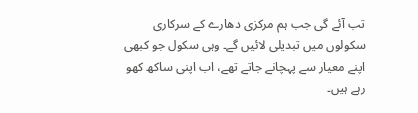تب آئے گی جب ہم مرکزی دھارے کے سرکاری سکولوں میں تبدیلی لائیں گے۔ وہی سکول جو کبھی اپنے معیار سے پہچانے جاتے تھے، اب اپنی ساکھ کھو رہے ہیں۔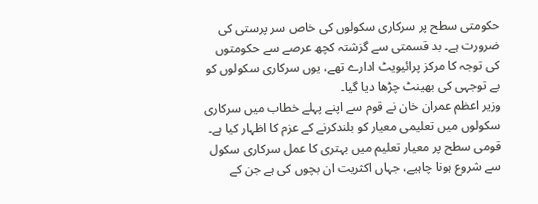حکومتی سطح پر سرکاری سکولوں کی خاص سر پرستی کی ضرورت ہے۔ بد قسمتی سے گزشتہ کچھ عرصے سے حکومتوں کی توجہ کا مرکز پرائیویٹ ادارے تھے، یوں سرکاری سکولوں کو بے توجہی کی بھینٹ چڑھا دیا گیا۔
وزیر اعظم عمران خان نے قوم سے اپنے پہلے خطاب میں سرکاری سکولوں میں تعلیمی معیار کو بلندکرنے کے عزم کا اظہار کیا ہے۔ قومی سطح پر معیار تعلیم میں بہتری کا عمل سرکاری سکول سے شروع ہونا چاہیے، جہاں اکثریت ان بچوں کی ہے جن کے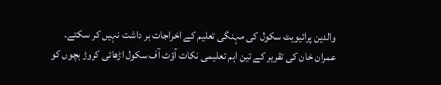والدین پرائیویٹ سکول کی مہنگی تعلیم کے اخراجات بر داشت نہیں کر سکتے۔
عمران خان کی تقریر کے تین اہم تعلیمی نکات آؤٹ آف سکول اڑھائی کروڑ بچوں کو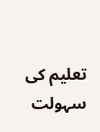تعلیم کی سہولت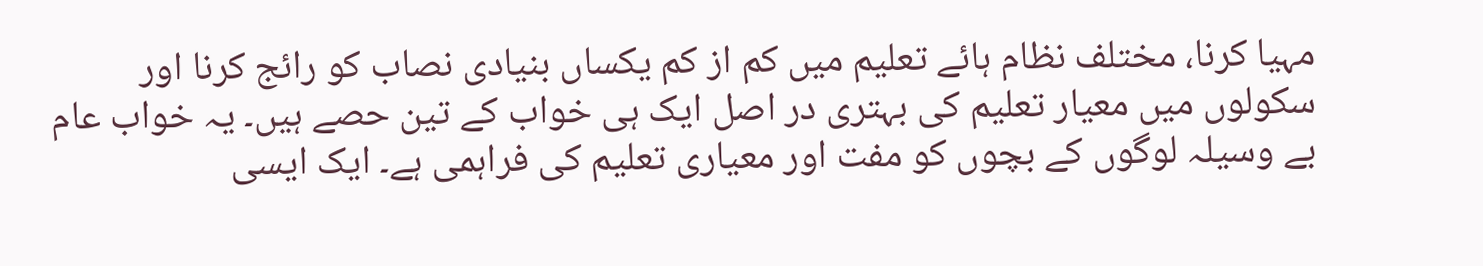مہیا کرنا، مختلف نظام ہائے تعلیم میں کم از کم یکساں بنیادی نصاب کو رائج کرنا اور سکولوں میں معیار تعلیم کی بہتری در اصل ایک ہی خواب کے تین حصے ہیں۔ یہ خواب عام بے وسیلہ لوگوں کے بچوں کو مفت اور معیاری تعلیم کی فراہمی ہے۔ ایک ایسی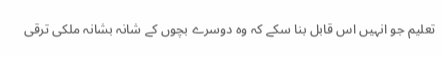تعلیم جو انہیں اس قابل بنا سکے کہ وہ دوسرے بچوں کے شانہ بشانہ ملکی ترقی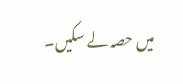میں حصہ لے سکیں۔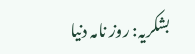بشکریہ: روز نامہ دنیا